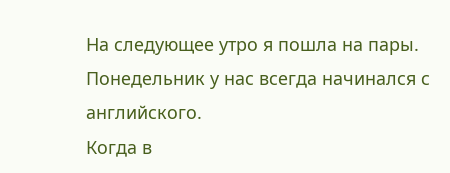На следующее утро я пошла на пары. Понедельник у нас всегда начинался с английского.
Когда в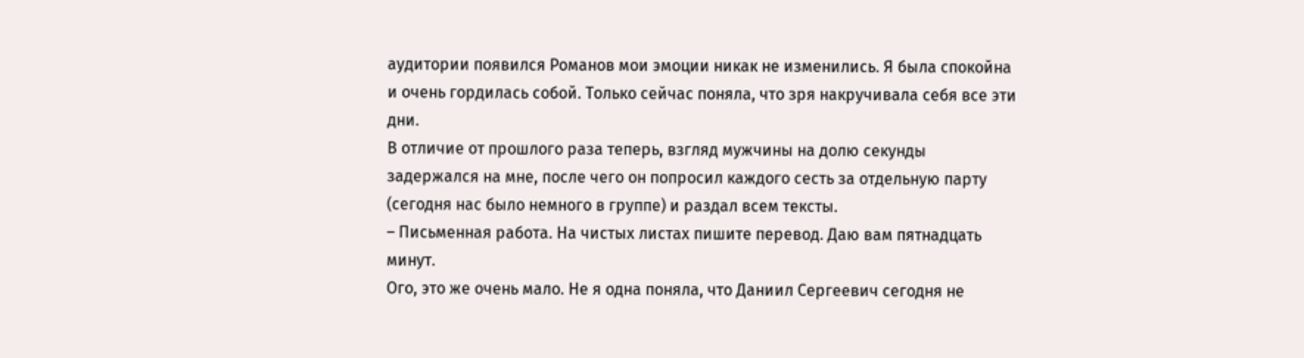аудитории появился Романов мои эмоции никак не изменились. Я была спокойна и очень гордилась собой. Только сейчас поняла, что зря накручивала себя все эти дни.
В отличие от прошлого раза теперь, взгляд мужчины на долю секунды задержался на мне, после чего он попросил каждого сесть за отдельную парту (сегодня нас было немного в группе) и раздал всем тексты.
– Письменная работа. На чистых листах пишите перевод. Даю вам пятнадцать минут.
Ого, это же очень мало. Не я одна поняла, что Даниил Сергеевич сегодня не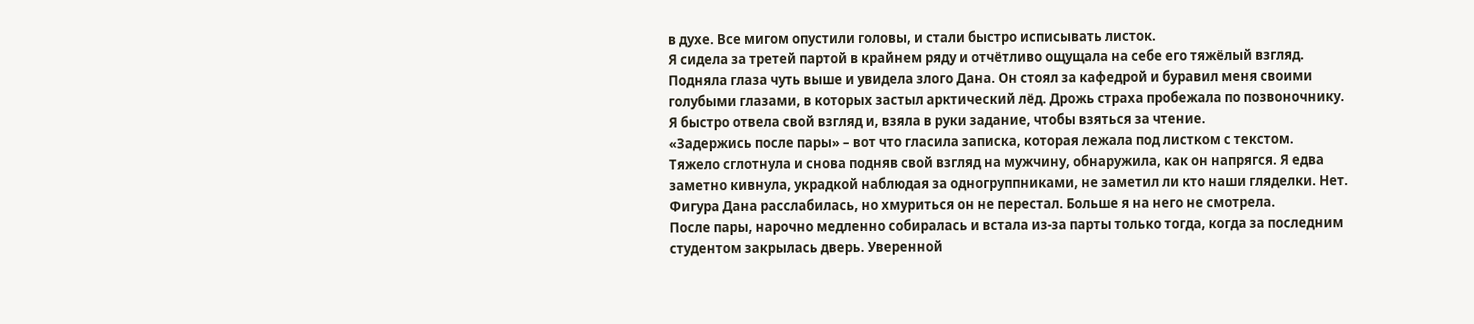в духе. Все мигом опустили головы, и стали быстро исписывать листок.
Я сидела за третей партой в крайнем ряду и отчётливо ощущала на себе его тяжёлый взгляд. Подняла глаза чуть выше и увидела злого Дана. Он стоял за кафедрой и буравил меня своими голубыми глазами, в которых застыл арктический лёд. Дрожь страха пробежала по позвоночнику.
Я быстро отвела свой взгляд и, взяла в руки задание, чтобы взяться за чтение.
«Задержись после пары» – вот что гласила записка, которая лежала под листком с текстом.
Тяжело сглотнула и снова подняв свой взгляд на мужчину, обнаружила, как он напрягся. Я едва заметно кивнула, украдкой наблюдая за одногруппниками, не заметил ли кто наши гляделки. Нет. Фигура Дана расслабилась, но хмуриться он не перестал. Больше я на него не смотрела.
После пары, нарочно медленно собиралась и встала из-за парты только тогда, когда за последним студентом закрылась дверь. Уверенной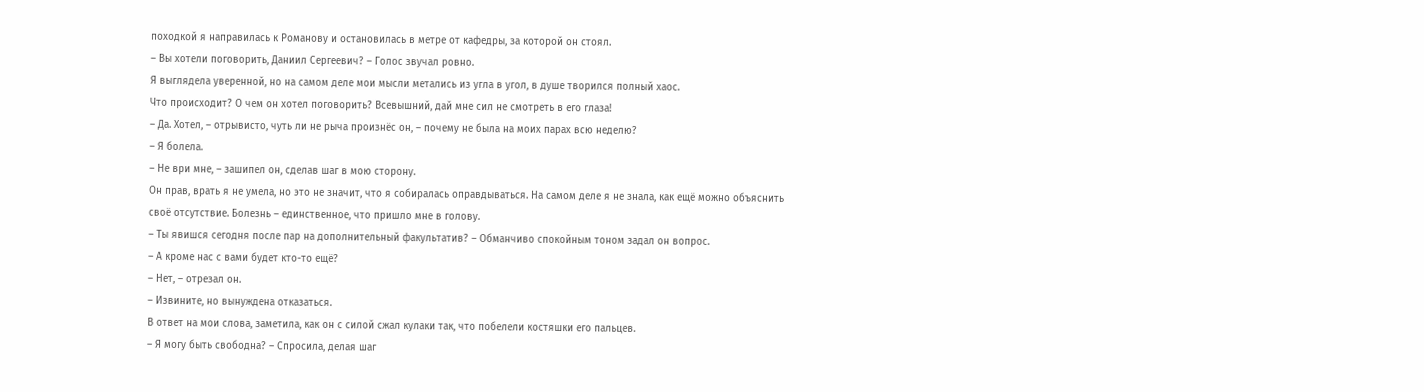походкой я направилась к Романову и остановилась в метре от кафедры, за которой он стоял.
– Вы хотели поговорить, Даниил Сергеевич? – Голос звучал ровно.
Я выглядела уверенной, но на самом деле мои мысли метались из угла в угол, в душе творился полный хаос.
Что происходит? О чем он хотел поговорить? Всевышний, дай мне сил не смотреть в его глаза!
– Да. Хотел, – отрывисто, чуть ли не рыча произнёс он, – почему не была на моих парах всю неделю?
– Я болела.
– Не ври мне, – зашипел он, сделав шаг в мою сторону.
Он прав, врать я не умела, но это не значит, что я собиралась оправдываться. На самом деле я не знала, как ещё можно объяснить своё отсутствие. Болезнь – единственное, что пришло мне в голову.
– Ты явишся сегодня после пар на дополнительный факультатив? – Обманчиво спокойным тоном задал он вопрос.
– А кроме нас с вами будет кто-то ещё?
– Нет, – отрезал он.
– Извините, но вынуждена отказаться.
В ответ на мои слова, заметила, как он с силой сжал кулаки так, что побелели костяшки его пальцев.
– Я могу быть свободна? – Спросила, делая шаг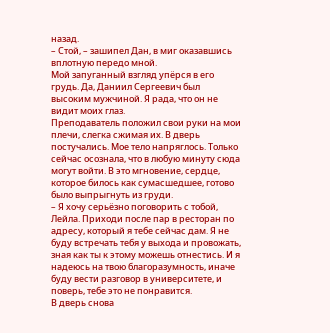назад.
– Стой, – зашипел Дан, в миг оказавшись вплотную передо мной.
Мой запуганный взгляд упёрся в его грудь. Да, Даниил Сергеевич был высоким мужчиной. Я рада, что он не видит моих глаз.
Преподаватель положил свои руки на мои плечи, слегка сжимая их. В дверь постучались. Мое тело напряглось. Только сейчас осознала, что в любую минуту сюда могут войти. В это мгновение, сердце, которое билось как сумасшедшее, готово было выпрыгнуть из груди.
– Я хочу серьёзно поговорить с тобой, Лейла. Приходи после пар в ресторан по адресу, который я тебе сейчас дам. Я не буду встречать тебя у выхода и провожать, зная как ты к этому можешь отнестись. И я надеюсь на твою благоразумность, иначе буду вести разговор в университете, и поверь, тебе это не понравится.
В дверь снова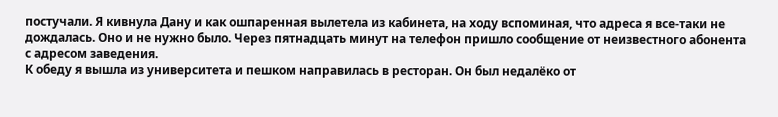постучали. Я кивнула Дану и как ошпаренная вылетела из кабинета, на ходу вспоминая, что адреса я все-таки не дождалась. Оно и не нужно было. Через пятнадцать минут на телефон пришло сообщение от неизвестного абонента с адресом заведения.
К обеду я вышла из университета и пешком направилась в ресторан. Он был недалёко от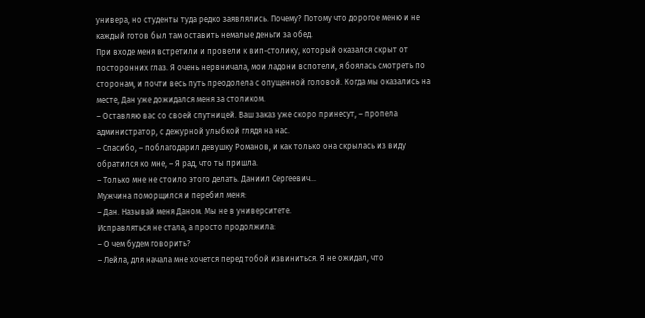универа, но студенты туда редко заявлялись. Почему? Потому что дорогое меню и не каждый готов был там оставить немалые деньги за обед.
При входе меня встретили и провели к вип-столику, который оказался скрыт от посторонних глаз. Я очень нервничала, мои ладони вспотели, я боялась смотреть по сторонам, и почти весь путь преодолела с опущенной головой. Когда мы оказались на месте, Дан уже дожидался меня за столиком.
– Оставляю вас со своей спутницей. Ваш заказ уже скоро принесут, – пропела администратор, с дежурной улыбкой глядя на нас.
– Спасибо, – поблагодарил девушку Романов, и как только она скрылась из виду обратился ко мне, – Я рад, что ты пришла.
– Только мне не стоило этого делать. Даниил Сергеевич…
Мужчина поморщился и перебил меня:
– Дан. Называй меня Даном. Мы не в университете.
Исправляться не стала, а просто продолжила:
– О чем будем говорить?
– Лейла, для начала мне хочется перед тобой извиниться. Я не ожидал, что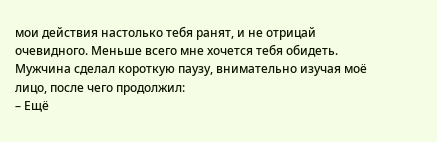мои действия настолько тебя ранят, и не отрицай очевидного. Меньше всего мне хочется тебя обидеть.
Мужчина сделал короткую паузу, внимательно изучая моё лицо, после чего продолжил:
– Ещё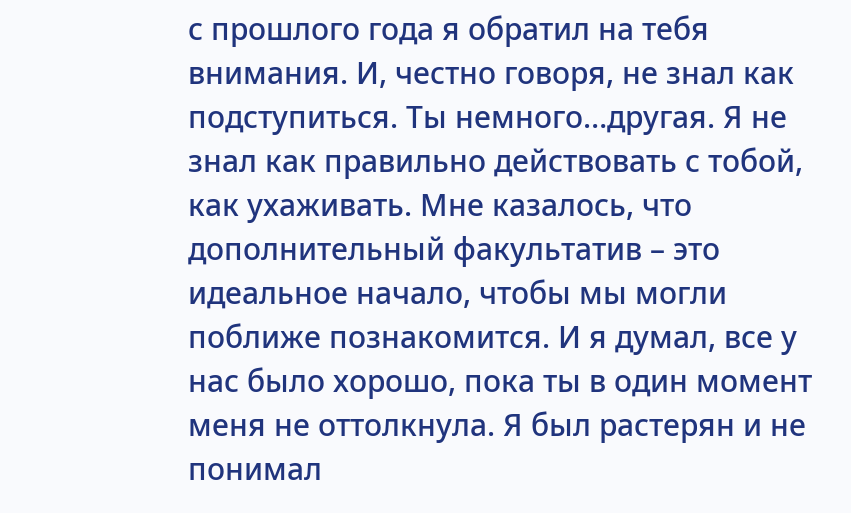с прошлого года я обратил на тебя внимания. И, честно говоря, не знал как подступиться. Ты немного…другая. Я не знал как правильно действовать с тобой, как ухаживать. Мне казалось, что дополнительный факультатив – это идеальное начало, чтобы мы могли поближе познакомится. И я думал, все у нас было хорошо, пока ты в один момент меня не оттолкнула. Я был растерян и не понимал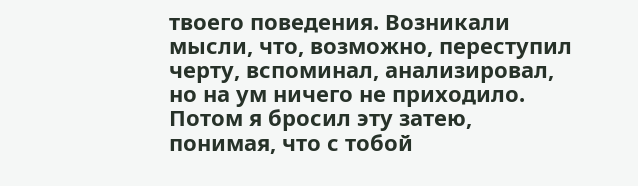твоего поведения. Возникали мысли, что, возможно, переступил черту, вспоминал, анализировал, но на ум ничего не приходило. Потом я бросил эту затею, понимая, что с тобой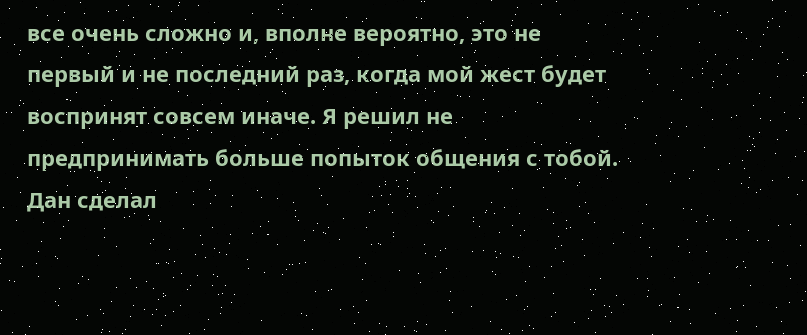все очень сложно и, вполне вероятно, это не первый и не последний раз, когда мой жест будет воспринят совсем иначе. Я решил не предпринимать больше попыток общения с тобой.
Дан сделал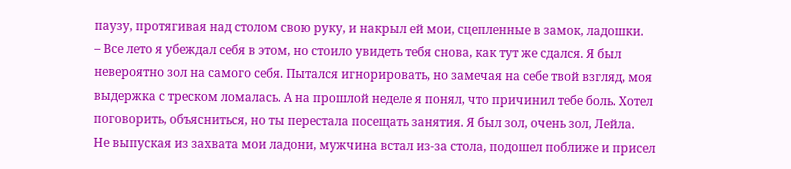паузу, протягивая над столом свою руку, и накрыл ей мои, сцепленные в замок, ладошки.
– Все лето я убеждал себя в этом, но стоило увидеть тебя снова, как тут же сдался. Я был невероятно зол на самого себя. Пытался игнорировать, но замечая на себе твой взгляд, моя выдержка с треском ломалась. А на прошлой неделе я понял, что причинил тебе боль. Хотел поговорить, объясниться, но ты перестала посещать занятия. Я был зол, очень зол, Лейла.
Не выпуская из захвата мои ладони, мужчина встал из-за стола, подошел поближе и присел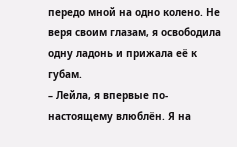передо мной на одно колено. Не веря своим глазам, я освободила одну ладонь и прижала её к губам.
– Лейла, я впервые по-настоящему влюблён. Я на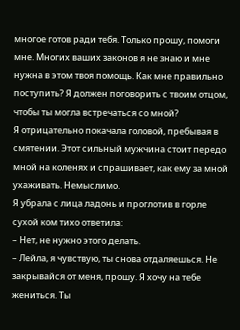многое готов ради тебя. Только прошу, помоги мне. Многих ваших законов я не знаю и мне нужна в этом твоя помощь. Как мне правильно поступить? Я должен поговорить с твоим отцом, чтобы ты могла встречаться со мной?
Я отрицательно покачала головой, пребывая в смятении. Этот сильный мужчина стоит передо мной на коленях и спрашивает, как ему за мной ухаживать. Немыслимо.
Я убрала с лица ладонь и проглотив в горле сухой ком тихо ответила:
– Нет, не нужно этого делать.
– Лейла, я чувствую, ты снова отдаляешься. Не закрывайся от меня, прошу. Я хочу на тебе жениться. Ты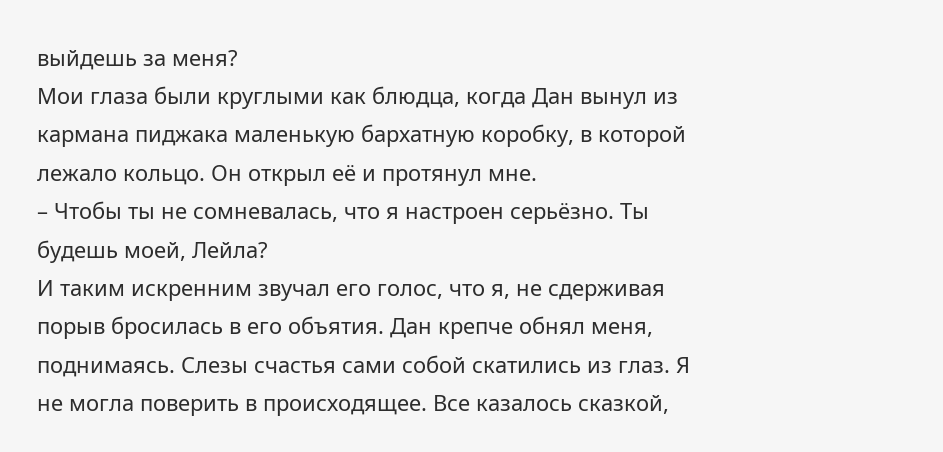выйдешь за меня?
Мои глаза были круглыми как блюдца, когда Дан вынул из кармана пиджака маленькую бархатную коробку, в которой лежало кольцо. Он открыл её и протянул мне.
– Чтобы ты не сомневалась, что я настроен серьёзно. Ты будешь моей, Лейла?
И таким искренним звучал его голос, что я, не сдерживая порыв бросилась в его объятия. Дан крепче обнял меня, поднимаясь. Слезы счастья сами собой скатились из глаз. Я не могла поверить в происходящее. Все казалось сказкой,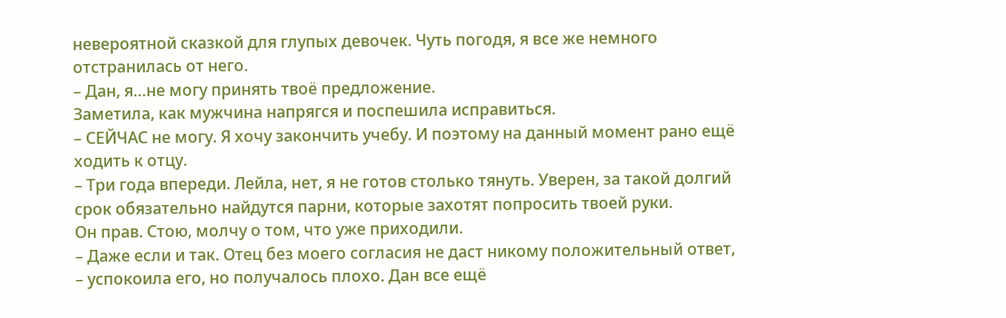невероятной сказкой для глупых девочек. Чуть погодя, я все же немного отстранилась от него.
– Дан, я…не могу принять твоё предложение.
Заметила, как мужчина напрягся и поспешила исправиться.
– СЕЙЧАС не могу. Я хочу закончить учебу. И поэтому на данный момент рано ещё ходить к отцу.
– Три года впереди. Лейла, нет, я не готов столько тянуть. Уверен, за такой долгий срок обязательно найдутся парни, которые захотят попросить твоей руки.
Он прав. Стою, молчу о том, что уже приходили.
– Даже если и так. Отец без моего согласия не даст никому положительный ответ, – успокоила его, но получалось плохо. Дан все ещё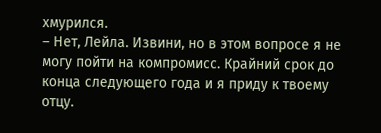хмурился.
– Нет, Лейла. Извини, но в этом вопросе я не могу пойти на компромисс. Крайний срок до конца следующего года и я приду к твоему отцу.